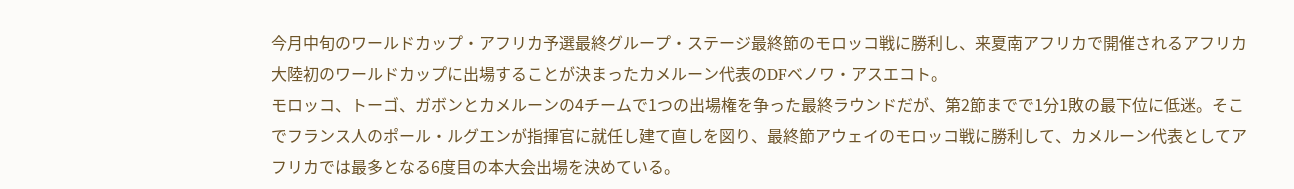今月中旬のワールドカップ・アフリカ予選最終グループ・ステージ最終節のモロッコ戦に勝利し、来夏南アフリカで開催されるアフリカ大陸初のワールドカップに出場することが決まったカメルーン代表のDFベノワ・アスエコト。
モロッコ、トーゴ、ガボンとカメルーンの4チームで1つの出場権を争った最終ラウンドだが、第2節までで1分1敗の最下位に低迷。そこでフランス人のポール・ルグエンが指揮官に就任し建て直しを図り、最終節アウェイのモロッコ戦に勝利して、カメルーン代表としてアフリカでは最多となる6度目の本大会出場を決めている。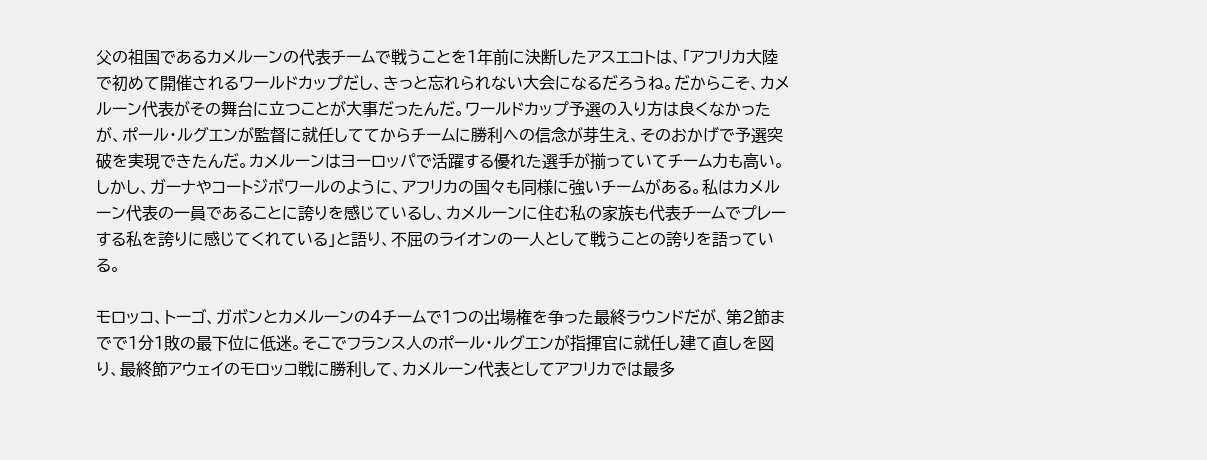父の祖国であるカメルーンの代表チームで戦うことを1年前に決断したアスエコトは、「アフリカ大陸で初めて開催されるワールドカップだし、きっと忘れられない大会になるだろうね。だからこそ、カメルーン代表がその舞台に立つことが大事だったんだ。ワールドカップ予選の入り方は良くなかったが、ポール・ルグエンが監督に就任しててからチームに勝利への信念が芽生え、そのおかげで予選突破を実現できたんだ。カメルーンはヨーロッパで活躍する優れた選手が揃っていてチーム力も高い。しかし、ガーナやコートジボワールのように、アフリカの国々も同様に強いチームがある。私はカメルーン代表の一員であることに誇りを感じているし、カメルーンに住む私の家族も代表チームでプレーする私を誇りに感じてくれている」と語り、不屈のライオンの一人として戦うことの誇りを語っている。

モロッコ、トーゴ、ガボンとカメルーンの4チームで1つの出場権を争った最終ラウンドだが、第2節までで1分1敗の最下位に低迷。そこでフランス人のポール・ルグエンが指揮官に就任し建て直しを図り、最終節アウェイのモロッコ戦に勝利して、カメルーン代表としてアフリカでは最多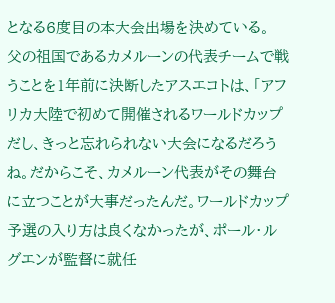となる6度目の本大会出場を決めている。
父の祖国であるカメルーンの代表チームで戦うことを1年前に決断したアスエコトは、「アフリカ大陸で初めて開催されるワールドカップだし、きっと忘れられない大会になるだろうね。だからこそ、カメルーン代表がその舞台に立つことが大事だったんだ。ワールドカップ予選の入り方は良くなかったが、ポール・ルグエンが監督に就任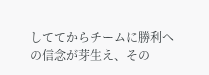しててからチームに勝利への信念が芽生え、その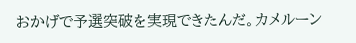おかげで予選突破を実現できたんだ。カメルーン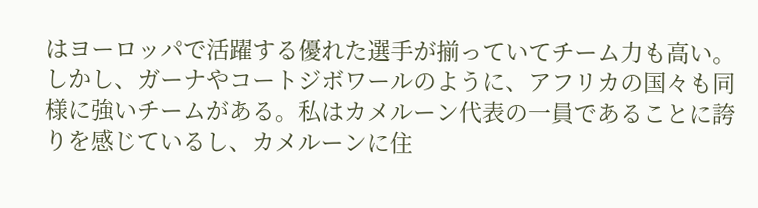はヨーロッパで活躍する優れた選手が揃っていてチーム力も高い。しかし、ガーナやコートジボワールのように、アフリカの国々も同様に強いチームがある。私はカメルーン代表の一員であることに誇りを感じているし、カメルーンに住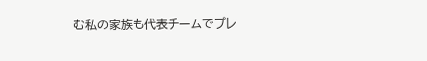む私の家族も代表チームでプレ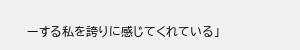ーする私を誇りに感じてくれている」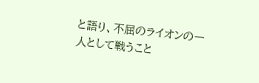と語り、不屈のライオンの一人として戦うこと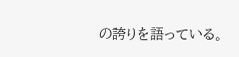の誇りを語っている。